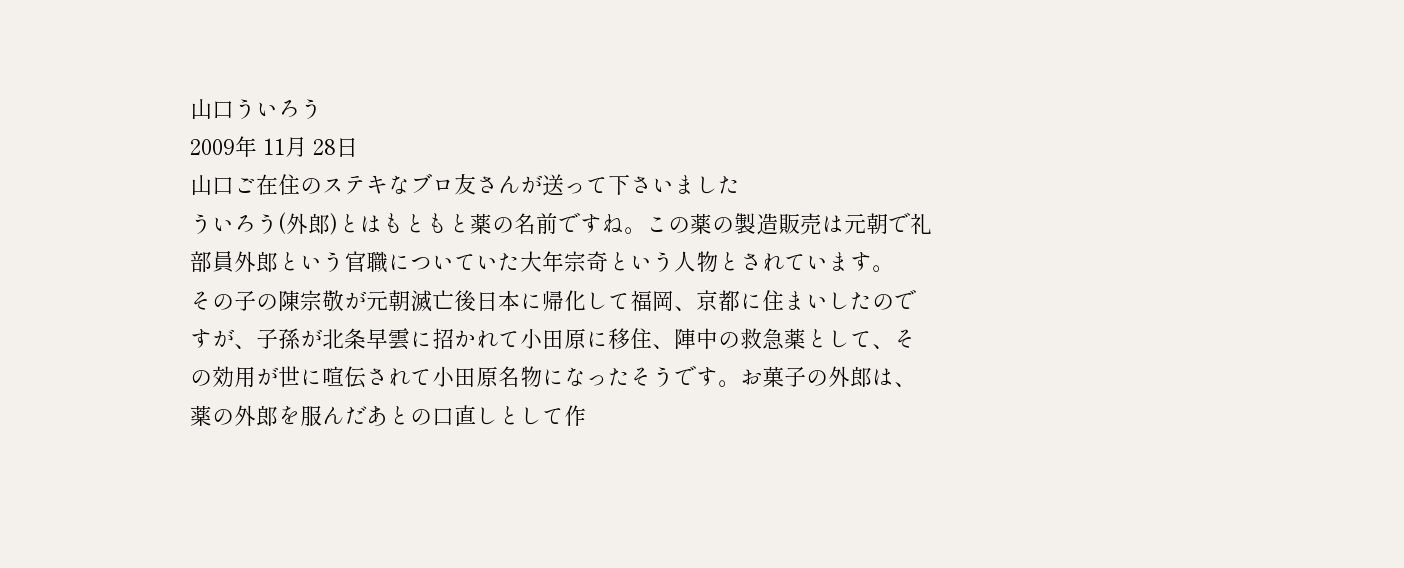山口ういろう
2009年 11月 28日
山口ご在住のステキなブロ友さんが送って下さいました
ういろう(外郎)とはもともと薬の名前ですね。この薬の製造販売は元朝で礼部員外郎という官職についていた大年宗奇という人物とされています。
その子の陳宗敬が元朝滅亡後日本に帰化して福岡、京都に住まいしたのですが、子孫が北条早雲に招かれて小田原に移住、陣中の救急薬として、その効用が世に喧伝されて小田原名物になったそうです。お菓子の外郎は、薬の外郎を服んだあとの口直しとして作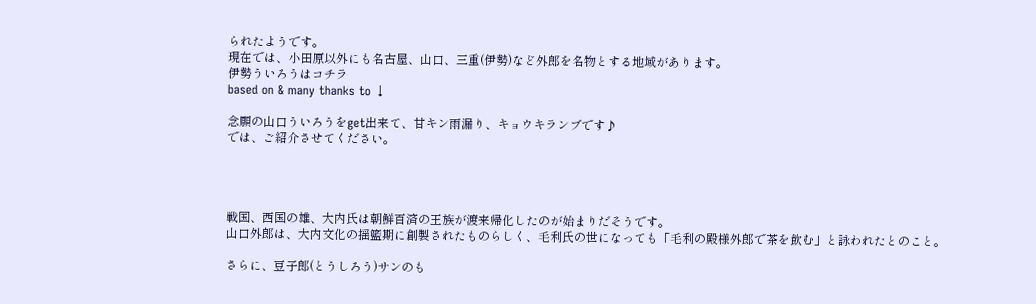られたようです。
現在では、小田原以外にも名古屋、山口、三重(伊勢)など外郎を名物とする地域があります。
伊勢ういろうはコチラ
based on & many thanks to ↓

念願の山口ういろうをget出来て、甘キン雨漏り、キョウキランブです♪
では、ご紹介させてください。




戦国、西国の雄、大内氏は朝鮮百済の王族が渡来帰化したのが始まりだそうです。
山口外郎は、大内文化の揺籃期に創製されたものらしく、毛利氏の世になっても「毛利の殿様外郎で茶を飲む」と詠われたとのこと。

さらに、豆子郎(とうしろう)サンのも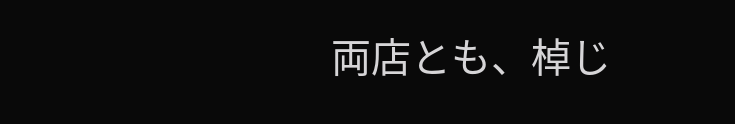両店とも、棹じ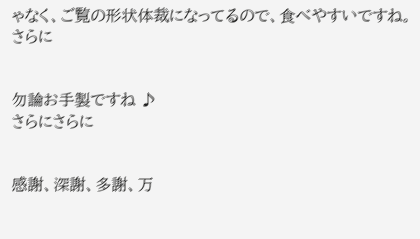ゃなく、ご覧の形状体裁になってるので、食べやすいですね。
さらに


勿論お手製ですね ♪
さらにさらに


感謝、深謝、多謝、万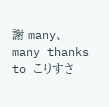謝 many、many thanks to こりすさ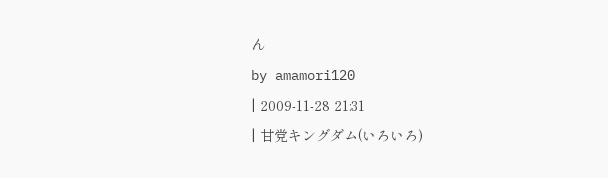ん
by amamori120
| 2009-11-28 21:31
| 甘党キングダム(いろいろ)